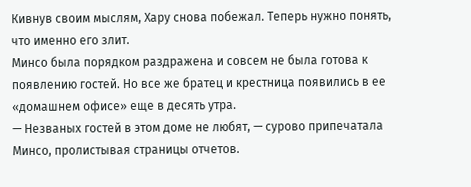Кивнув своим мыслям, Хару снова побежал. Теперь нужно понять, что именно его злит.
Минсо была порядком раздражена и совсем не была готова к появлению гостей. Но все же братец и крестница появились в ее «домашнем офисе» еще в десять утра.
— Незваных гостей в этом доме не любят, — сурово припечатала Минсо, пролистывая страницы отчетов.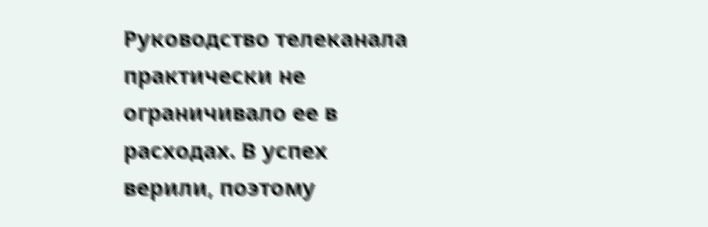Руководство телеканала практически не ограничивало ее в расходах. В успех верили, поэтому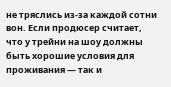не тряслись из-за каждой сотни вон. Если продюсер считает, что у трейни на шоу должны быть хорошие условия для проживания — так и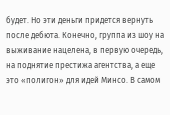будет. Но эти деньги придется вернуть после дебюта. Конечно, группа из шоу на выживание нацелена, в первую очередь, на поднятие престижа агентства, а еще это «полигон» для идей Минсо. В самом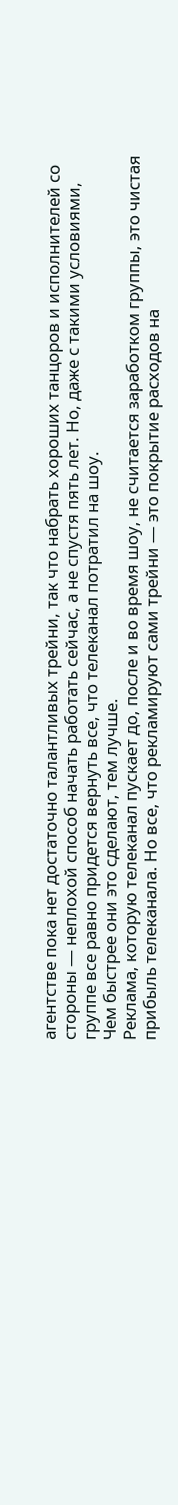агентстве пока нет достаточно талантливых трейни, так что набрать хороших танцоров и исполнителей со стороны — неплохой способ начать работать сейчас, а не спустя пять лет. Но, даже с такими условиями, группе все равно придется вернуть все, что телеканал потратил на шоу.
Чем быстрее они это сделают, тем лучше.
Реклама, которую телеканал пускает до, после и во время шоу, не считается заработком группы, это чистая прибыль телеканала. Но все, что рекламируют сами трейни — это покрытие расходов на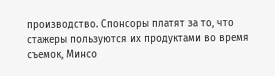производство. Спонсоры платят за то, что стажеры пользуются их продуктами во время съемок, Минсо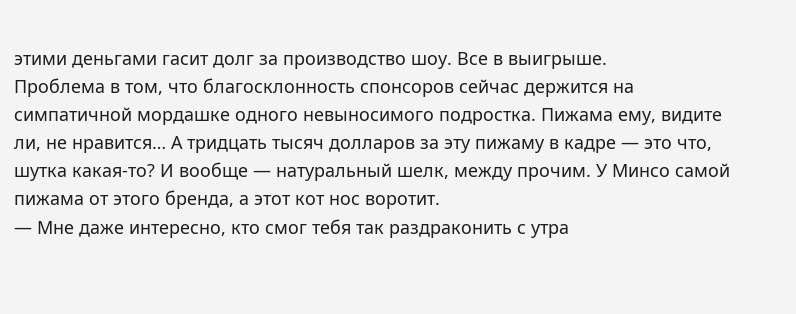этими деньгами гасит долг за производство шоу. Все в выигрыше.
Проблема в том, что благосклонность спонсоров сейчас держится на симпатичной мордашке одного невыносимого подростка. Пижама ему, видите ли, не нравится… А тридцать тысяч долларов за эту пижаму в кадре — это что, шутка какая-то? И вообще — натуральный шелк, между прочим. У Минсо самой пижама от этого бренда, а этот кот нос воротит.
— Мне даже интересно, кто смог тебя так раздраконить с утра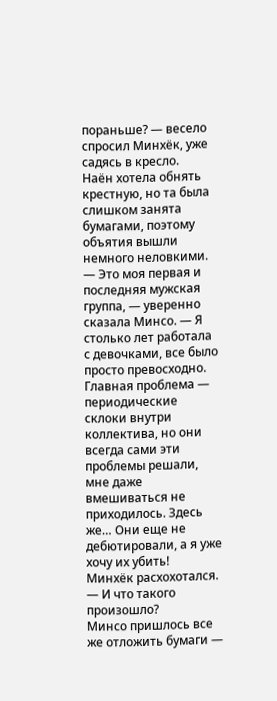пораньше? — весело спросил Минхёк, уже садясь в кресло.
Наён хотела обнять крестную, но та была слишком занята бумагами, поэтому объятия вышли немного неловкими.
— Это моя первая и последняя мужская группа, — уверенно сказала Минсо. — Я столько лет работала с девочками, все было просто превосходно. Главная проблема — периодические склоки внутри коллектива, но они всегда сами эти проблемы решали, мне даже вмешиваться не приходилось. Здесь же… Они еще не дебютировали, а я уже хочу их убить!
Минхёк расхохотался.
— И что такого произошло?
Минсо пришлось все же отложить бумаги —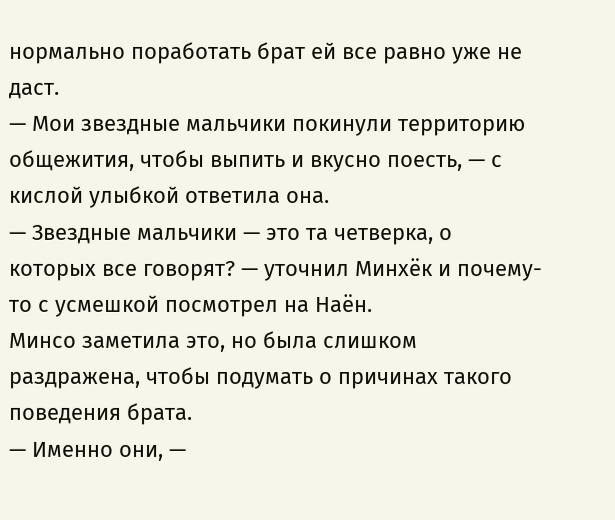нормально поработать брат ей все равно уже не даст.
— Мои звездные мальчики покинули территорию общежития, чтобы выпить и вкусно поесть, — с кислой улыбкой ответила она.
— Звездные мальчики — это та четверка, о которых все говорят? — уточнил Минхёк и почему-то с усмешкой посмотрел на Наён.
Минсо заметила это, но была слишком раздражена, чтобы подумать о причинах такого поведения брата.
— Именно они, —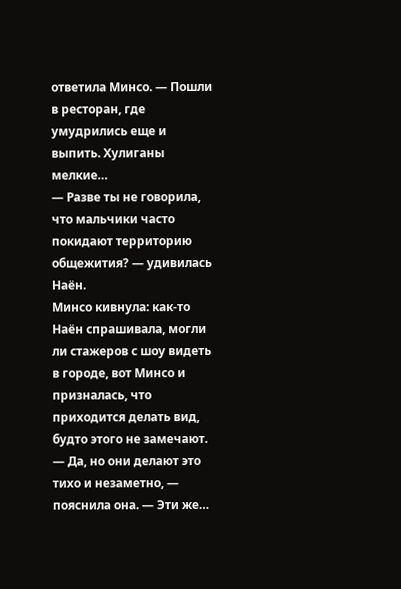ответила Минсо. — Пошли в ресторан, где умудрились еще и выпить. Хулиганы мелкие…
— Разве ты не говорила, что мальчики часто покидают территорию общежития? — удивилась Наён.
Минсо кивнула: как-то Наён спрашивала, могли ли стажеров с шоу видеть в городе, вот Минсо и призналась, что приходится делать вид, будто этого не замечают.
— Да, но они делают это тихо и незаметно, — пояснила она. — Эти же…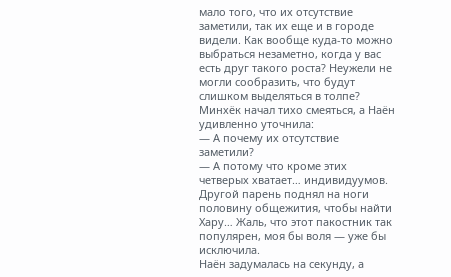мало того, что их отсутствие заметили, так их еще и в городе видели. Как вообще куда-то можно выбраться незаметно, когда у вас есть друг такого роста? Неужели не могли сообразить, что будут слишком выделяться в толпе?
Минхёк начал тихо смеяться, а Наён удивленно уточнила:
— А почему их отсутствие заметили?
— А потому что кроме этих четверых хватает… индивидуумов. Другой парень поднял на ноги половину общежития, чтобы найти Хару… Жаль, что этот пакостник так популярен, моя бы воля — уже бы исключила.
Наён задумалась на секунду, а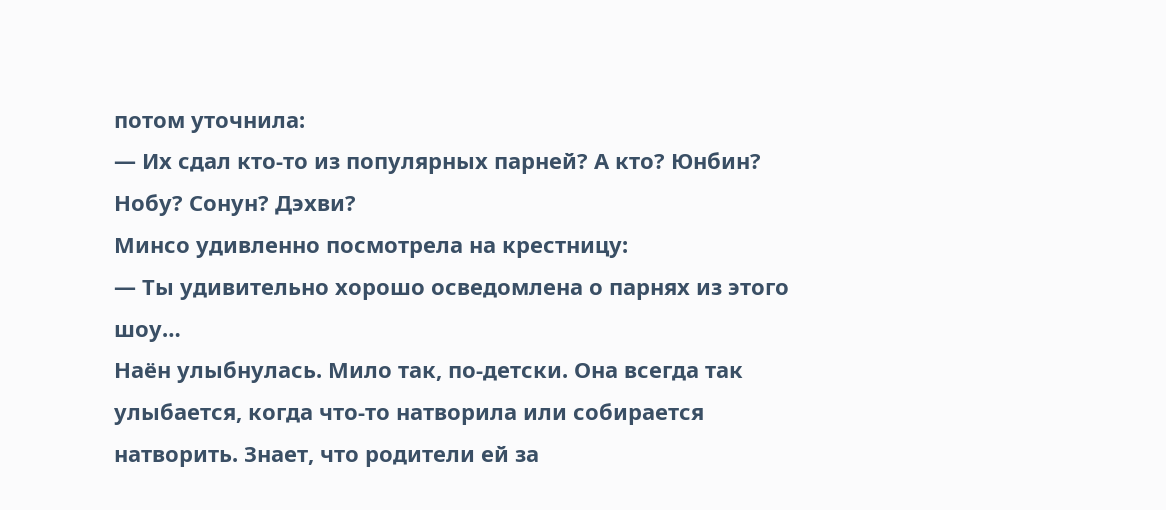потом уточнила:
— Их сдал кто-то из популярных парней? А кто? Юнбин? Нобу? Сонун? Дэхви?
Минсо удивленно посмотрела на крестницу:
— Ты удивительно хорошо осведомлена о парнях из этого шоу…
Наён улыбнулась. Мило так, по-детски. Она всегда так улыбается, когда что-то натворила или собирается натворить. Знает, что родители ей за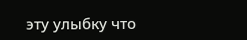эту улыбку что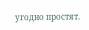угодно простят.